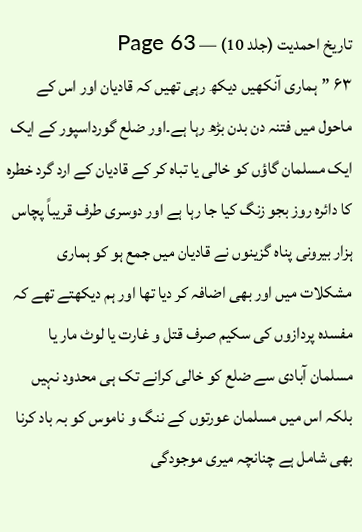تاریخ احمدیت (جلد 10) — Page 63
۶۳ ”ہماری آنکھیں دیکھ رہی تھیں کہ قادیان اور اس کے ماحول میں فتنہ دن بدن بڑھ رہا ہے۔اور ضلع گورداسپور کے ایک ایک مسلمان گاؤں کو خالی یا تباہ کر کے قادیان کے ارد گرد خطرہ کا دائرہ روز بجو زنگ کیا جا رہا ہے اور دوسری طرف قریباً پچاس ہزار بیرونی پناہ گزینوں نے قادیان میں جمع ہو کو ہماری مشکلات میں اور بھی اضافہ کر دیا تھا اور ہم دیکھتے تھے کہ مفسده پردازوں کی سکیم صرف قتل و غارت یا لوٹ مار یا مسلمان آبادی سے ضلع کو خالی کرانے تک ہی محدود نہیں بلکہ اس میں مسلمان عورتوں کے ننگ و ناموس کو بہ باد کرنا بھی شامل ہے چنانچہ میری موجودگی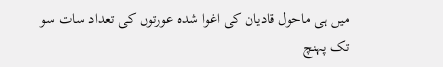میں ہی ماحول قادیان کی اغوا شدہ عورتوں کی تعداد سات سو تک پہنچ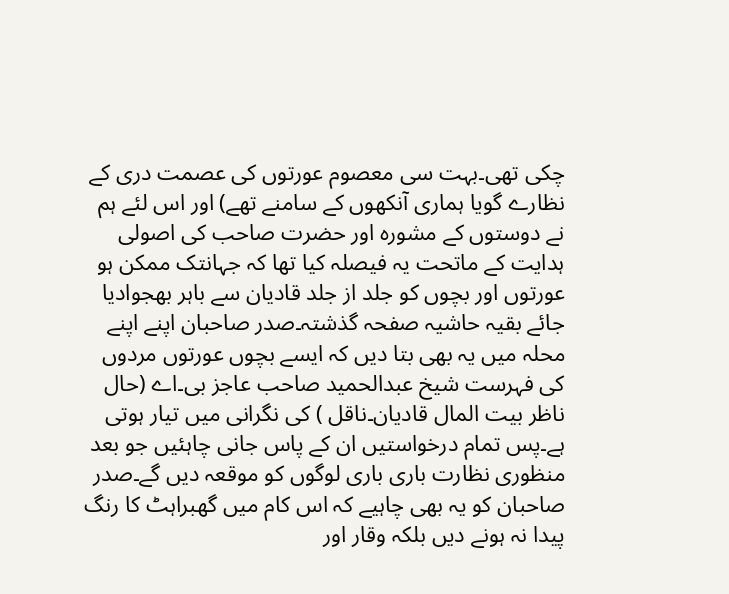چکی تھی۔بہت سی معصوم عورتوں کی عصمت دری کے نظارے گویا ہماری آنکھوں کے سامنے تھے) اور اس لئے ہم نے دوستوں کے مشورہ اور حضرت صاحب کی اصولی ہدایت کے ماتحت یہ فیصلہ کیا تھا کہ جہانتک ممکن ہو عورتوں اور بچوں کو جلد از جلد قادیان سے باہر بھجوادیا جائے بقیہ حاشیہ صفحہ گذشتہ۔صدر صاحبان اپنے اپنے محلہ میں یہ بھی بتا دیں کہ ایسے بچوں عورتوں مردوں کی فہرست شیخ عبدالحمید صاحب عاجز بی۔اے (حال ناظر بیت المال قادیان۔ناقل ) کی نگرانی میں تیار ہوتی ہے۔پس تمام درخواستیں ان کے پاس جانی چاہئیں جو بعد منظوری نظارت باری باری لوگوں کو موقعہ دیں گے۔صدر صاحبان کو یہ بھی چاہیے کہ اس کام میں گھبراہٹ کا رنگ پیدا نہ ہونے دیں بلکہ وقار اور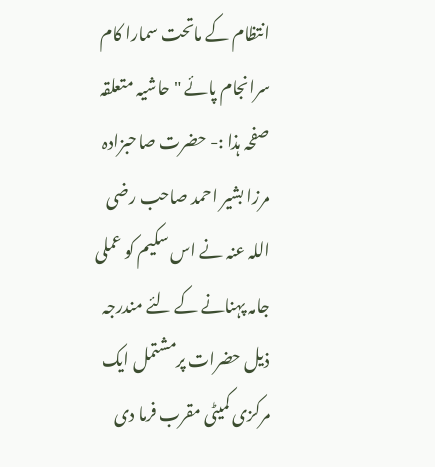انتظام کے ماتحت سمارا کام سرانجام پائے " حاشیہ متعلقہ صفحہ ہذا :- حضرت صاحبزادہ مرزا بشیر احمد صاحب رضی اللہ عنہ نے اس سکیم کو عملی جامہ پہنانے کے لئے مندرجہ ذیل حضرات پرمشتمل ایک مرکزی کمیٹی مقرب فرما دی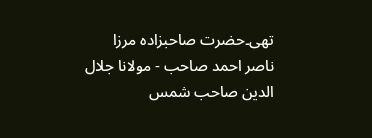تھی۔حضرت صاحبزادہ مرزا ناصر احمد صاحب - مولانا جلال الدین صاحب شمس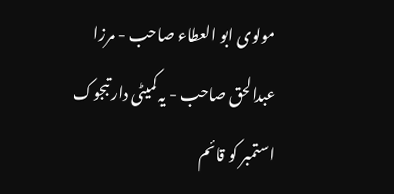مولوی ابو العطاء صاحب - مرزا عبدالحق صاحب - یہ کمیٹی دار تبجوک استمبر کو قائم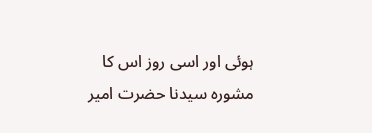ہوئی اور اسی روز اس کا مشورہ سیدنا حضرت امیر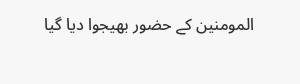المومنین کے حضور بھیجوا دیا گیا